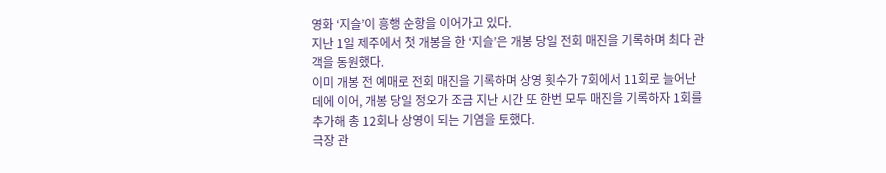영화 ‘지슬’이 흥행 순항을 이어가고 있다.
지난 1일 제주에서 첫 개봉을 한 ‘지슬’은 개봉 당일 전회 매진을 기록하며 최다 관객을 동원했다.
이미 개봉 전 예매로 전회 매진을 기록하며 상영 횟수가 7회에서 11회로 늘어난 데에 이어, 개봉 당일 정오가 조금 지난 시간 또 한번 모두 매진을 기록하자 1회를 추가해 총 12회나 상영이 되는 기염을 토했다.
극장 관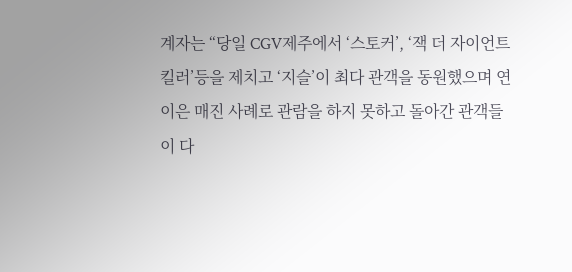계자는 “당일 CGV제주에서 ‘스토커’, ‘잭 더 자이언트 킬러’등을 제치고 ‘지슬’이 최다 관객을 동원했으며 연이은 매진 사례로 관람을 하지 못하고 돌아간 관객들이 다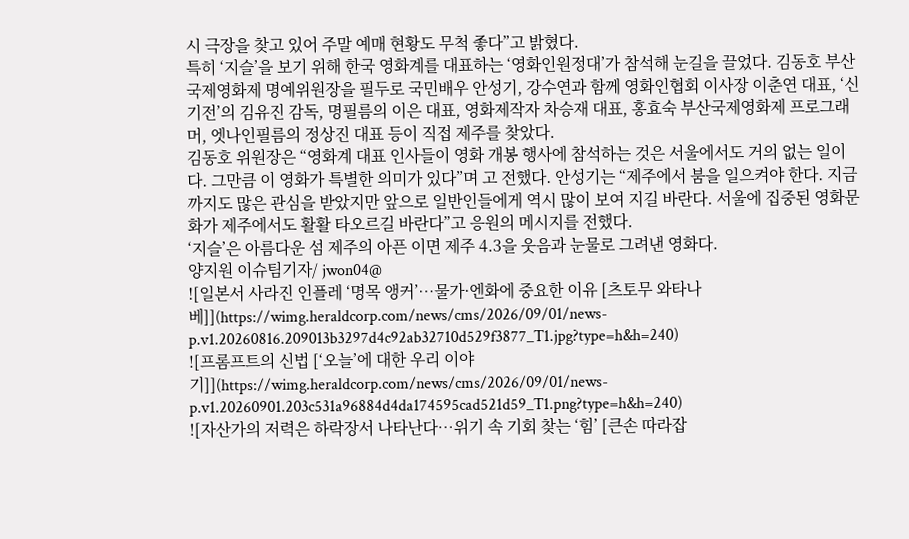시 극장을 찾고 있어 주말 예매 현황도 무척 좋다”고 밝혔다.
특히 ‘지슬’을 보기 위해 한국 영화계를 대표하는 ‘영화인원정대’가 참석해 눈길을 끌었다. 김동호 부산국제영화제 명예위원장을 필두로 국민배우 안성기, 강수연과 함께 영화인협회 이사장 이춘연 대표, ‘신기전’의 김유진 감독, 명필름의 이은 대표, 영화제작자 차승재 대표, 홍효숙 부산국제영화제 프로그래머, 엣나인필름의 정상진 대표 등이 직접 제주를 찾았다.
김동호 위원장은 “영화계 대표 인사들이 영화 개봉 행사에 참석하는 것은 서울에서도 거의 없는 일이다. 그만큼 이 영화가 특별한 의미가 있다”며 고 전했다. 안성기는 “제주에서 붐을 일으켜야 한다. 지금까지도 많은 관심을 받았지만 앞으로 일반인들에게 역시 많이 보여 지길 바란다. 서울에 집중된 영화문화가 제주에서도 활활 타오르길 바란다”고 응원의 메시지를 전했다.
‘지슬’은 아름다운 섬 제주의 아픈 이면 제주 4.3을 웃음과 눈물로 그려낸 영화다.
양지원 이슈팀기자/ jwon04@
![일본서 사라진 인플레 ‘명목 앵커’…물가·엔화에 중요한 이유 [츠토무 와타나베]](https://wimg.heraldcorp.com/news/cms/2026/09/01/news-p.v1.20260816.209013b3297d4c92ab32710d529f3877_T1.jpg?type=h&h=240)
![프롬프트의 신법 [‘오늘’에 대한 우리 이야기]](https://wimg.heraldcorp.com/news/cms/2026/09/01/news-p.v1.20260901.203c531a96884d4da174595cad521d59_T1.png?type=h&h=240)
![자산가의 저력은 하락장서 나타난다…위기 속 기회 찾는 ‘힘’ [큰손 따라잡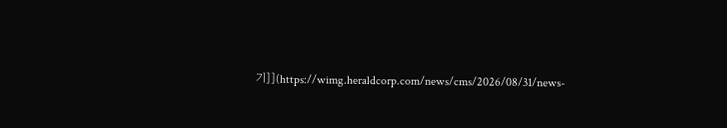기]](https://wimg.heraldcorp.com/news/cms/2026/08/31/news-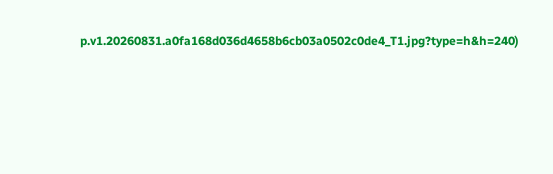p.v1.20260831.a0fa168d036d4658b6cb03a0502c0de4_T1.jpg?type=h&h=240)